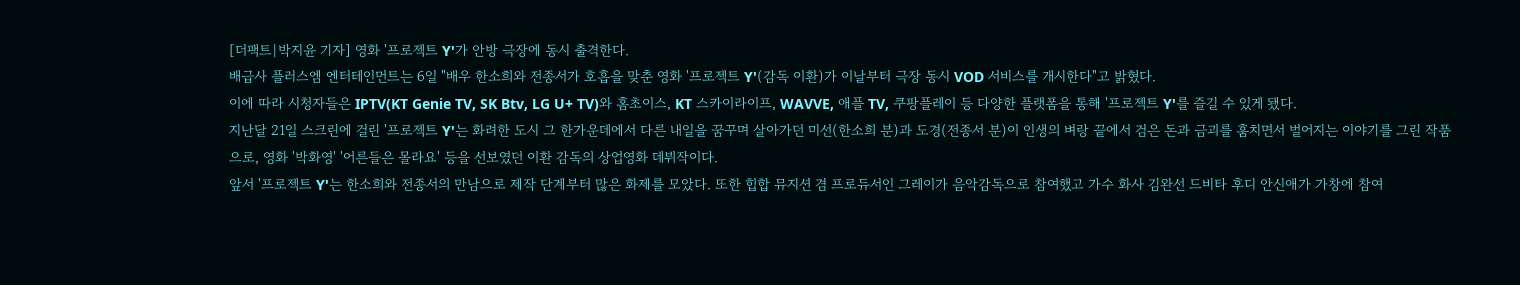[더팩트|박지윤 기자] 영화 '프로젝트 Y'가 안방 극장에 동시 출격한다.
배급사 플러스엠 엔터테인먼트는 6일 "배우 한소희와 전종서가 호흡을 맞춘 영화 '프로젝트 Y'(감독 이환)가 이날부터 극장 동시 VOD 서비스를 개시한다"고 밝혔다.
이에 따라 시청자들은 IPTV(KT Genie TV, SK Btv, LG U+ TV)와 홈초이스, KT 스카이라이프, WAVVE, 애플 TV, 쿠팡플레이 등 다양한 플랫폼을 통해 '프로젝트 Y'를 즐길 수 있게 됐다.
지난달 21일 스크린에 걸린 '프로젝트 Y'는 화려한 도시 그 한가운데에서 다른 내일을 꿈꾸며 살아가던 미선(한소희 분)과 도경(전종서 분)이 인생의 벼랑 끝에서 검은 돈과 금괴를 훔치면서 벌어지는 이야기를 그린 작품으로, 영화 '박화영' '어른들은 몰라요' 등을 선보였던 이환 감독의 상업영화 데뷔작이다.
앞서 '프로젝트 Y'는 한소희와 전종서의 만남으로 제작 단계부터 많은 화제를 모았다. 또한 힙합 뮤지션 겸 프로듀서인 그레이가 음악감독으로 참여했고 가수 화사 김완선 드비타 후디 안신애가 가창에 참여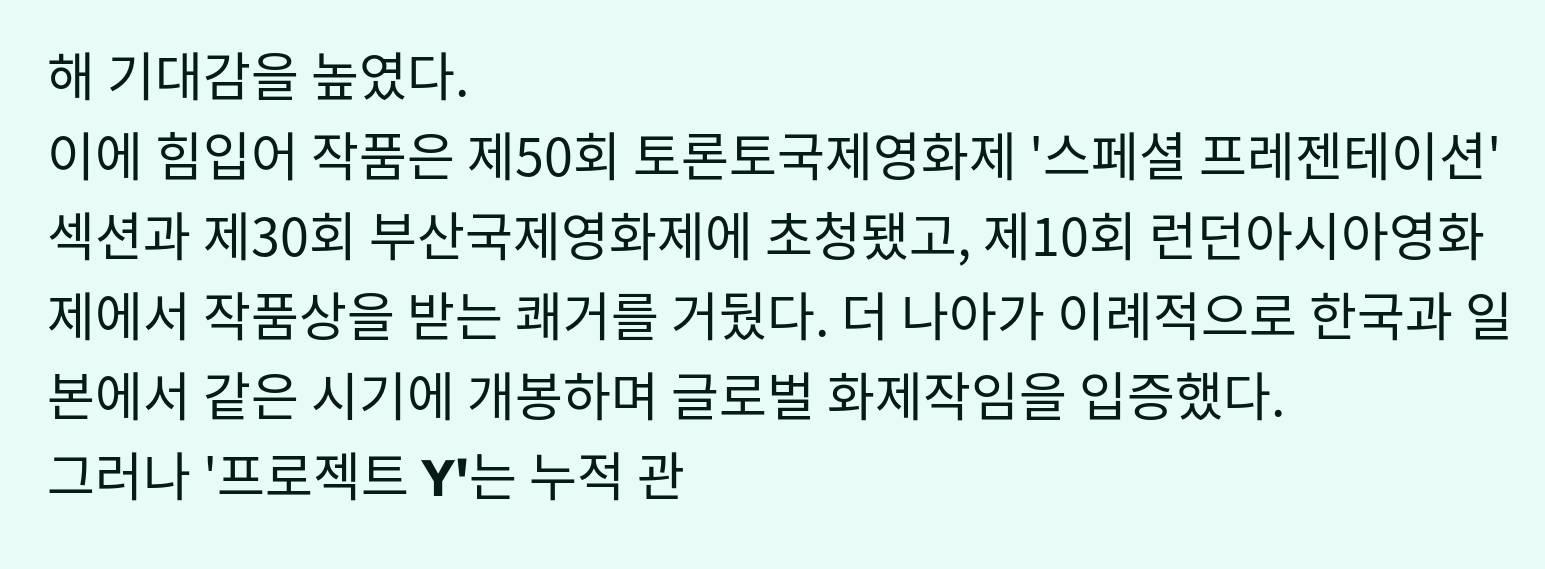해 기대감을 높였다.
이에 힘입어 작품은 제50회 토론토국제영화제 '스페셜 프레젠테이션' 섹션과 제30회 부산국제영화제에 초청됐고, 제10회 런던아시아영화제에서 작품상을 받는 쾌거를 거뒀다. 더 나아가 이례적으로 한국과 일본에서 같은 시기에 개봉하며 글로벌 화제작임을 입증했다.
그러나 '프로젝트 Y'는 누적 관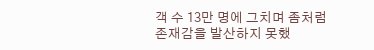객 수 13만 명에 그치며 좀처럼 존재감을 발산하지 못했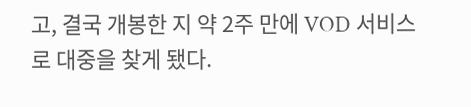고, 결국 개봉한 지 약 2주 만에 VOD 서비스로 대중을 찾게 됐다.